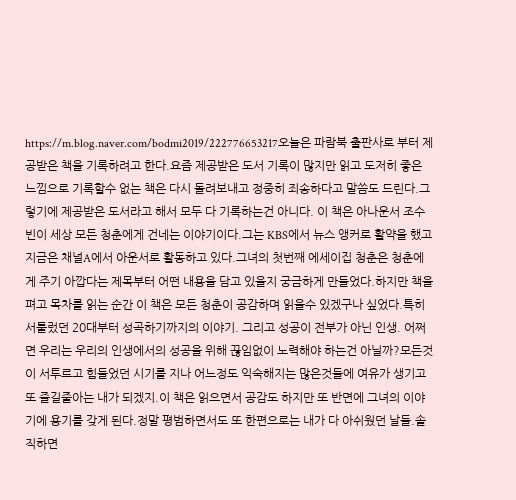https://m.blog.naver.com/bodmi2019/222776653217오늘은 파람북 출판사로 부터 제공받은 책을 기록하려고 한다.요즘 제공받은 도서 기록이 많지만 읽고 도저히 좋은 느낌으로 기록할수 없는 책은 다시 돌려보내고 정중히 죄송하다고 말씀도 드린다.그렇기에 제공받은 도서라고 해서 모두 다 기록하는건 아니다. 이 책은 아나운서 조수빈이 세상 모든 청춘에게 건네는 이야기이다.그는 KBS에서 뉴스 앵커로 활약을 했고 지금은 채널A에서 아운서로 활동하고 있다.그녀의 첫번째 에세이집 청춘은 청춘에게 주기 아깝다는 제목부터 어떤 내용을 담고 있을지 궁금하게 만들었다.하지만 책을 펴고 목차를 읽는 순간 이 책은 모든 청춘이 공감하며 읽을수 있겠구나 싶었다.특히 서툴렀던 20대부터 성곡하기까지의 이야기. 그리고 성공이 전부가 아닌 인생. 어쩌면 우리는 우리의 인생에서의 성공을 위해 끊임없이 노력해야 하는건 아닐까?모든것이 서투르고 힘들었던 시기를 지나 어느정도 익숙해지는 많은것들에 여유가 생기고 또 즐길줄아는 내가 되겠지.이 책은 읽으면서 공감도 하지만 또 반면에 그녀의 이야기에 용기를 갖게 된다.정말 평범하면서도 또 한편으로는 내가 다 아쉬웠던 날들.솔직하면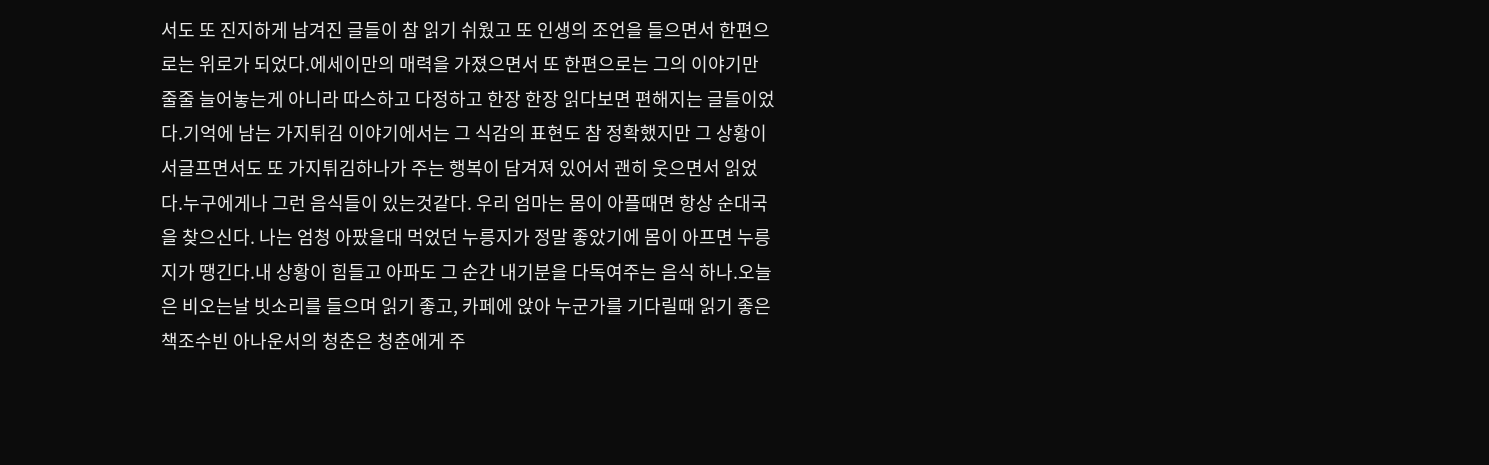서도 또 진지하게 남겨진 글들이 참 읽기 쉬웠고 또 인생의 조언을 들으면서 한편으로는 위로가 되었다.에세이만의 매력을 가졌으면서 또 한편으로는 그의 이야기만 줄줄 늘어놓는게 아니라 따스하고 다정하고 한장 한장 읽다보면 편해지는 글들이었다.기억에 남는 가지튀김 이야기에서는 그 식감의 표현도 참 정확했지만 그 상황이 서글프면서도 또 가지튀김하나가 주는 행복이 담겨져 있어서 괜히 웃으면서 읽었다.누구에게나 그런 음식들이 있는것같다. 우리 엄마는 몸이 아플때면 항상 순대국을 찾으신다. 나는 엄청 아팠을대 먹었던 누릉지가 정말 좋았기에 몸이 아프면 누릉지가 땡긴다.내 상황이 힘들고 아파도 그 순간 내기분을 다독여주는 음식 하나.오늘은 비오는날 빗소리를 들으며 읽기 좋고, 카페에 앉아 누군가를 기다릴때 읽기 좋은 책조수빈 아나운서의 청춘은 청춘에게 주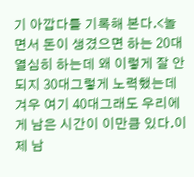기 아깝다를 기록해 본다.<놀면서 돈이 생겼으면 하는 20대열심히 하는데 왜 이렇게 잘 안되지 30대그렇게 노력했는데 겨우 여기 40대그래도 우리에게 남은 시간이 이만큼 있다.이제 남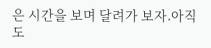은 시간을 보며 달려가 보자.아직도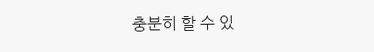충분히 할 수 있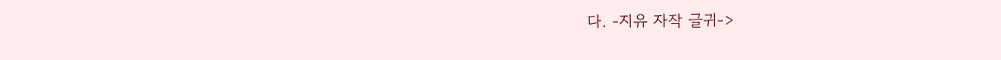다. -지유 자작 글귀->